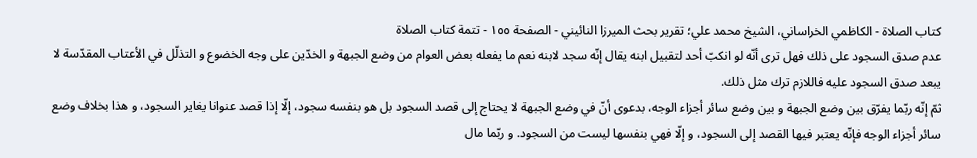کتاب الصلاة - الكاظمي الخراساني، الشيخ محمد علي؛ تقرير بحث الميرزا النائيني - الصفحة ١٥٥ - تتمة كتاب الصلاة
عدم صدق السجود على ذلك فهل ترى أنّه لو انكبّ أحد لتقبيل ابنه يقال إنّه سجد لابنه نعم ما يفعله بعض العوام من وضع الجبهة و الخدّين على وجه الخضوع و التذلّل في الأعتاب المقدّسة لا يبعد صدق السجود عليه فاللازم ترك مثل ذلك.
ثمّ إنّه ربّما يفرّق بين وضع الجبهة و بين وضع سائر أجزاء الوجه، بدعوى أنّ في وضع الجبهة لا يحتاج إلى قصد السجود بل هو بنفسه سجود، إلّا إذا قصد عنوانا يغاير السجود، و هذا بخلاف وضع سائر أجزاء الوجه فإنّه يعتبر فيها القصد إلى السجود، و إلّا فهي بنفسها ليست من السجود. و ربّما مال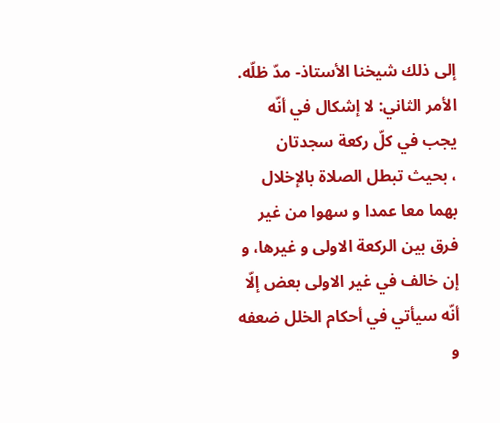إلى ذلك شيخنا الأستاذ- مدّ ظلّه.
الأمر الثاني: لا إشكال في أنّه يجب في كلّ ركعة سجدتان
، بحيث تبطل الصلاة بالإخلال بهما معا عمدا و سهوا من غير فرق بين الركعة الاولى و غيرها، و إن خالف في غير الاولى بعض إلّا أنّه سيأتي في أحكام الخلل ضعفه و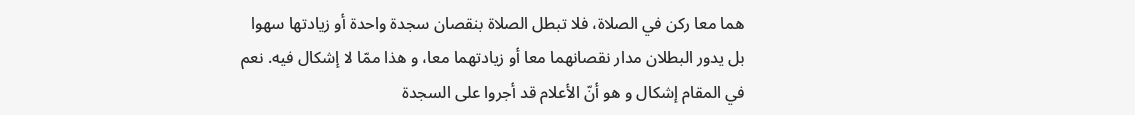هما معا ركن في الصلاة، فلا تبطل الصلاة بنقصان سجدة واحدة أو زيادتها سهوا بل يدور البطلان مدار نقصانهما معا أو زيادتهما معا، و هذا ممّا لا إشكال فيه. نعم في المقام إشكال و هو أنّ الأعلام قد أجروا على السجدة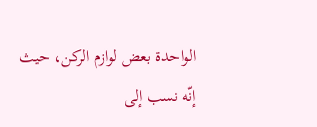الواحدة بعض لوازم الركن، حيث إنّه نسب إلى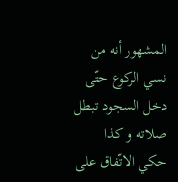المشهور أنه من نسي الركوع حتّى دخل السجود تبطل صلاته و كذا حكي الاتّفاق على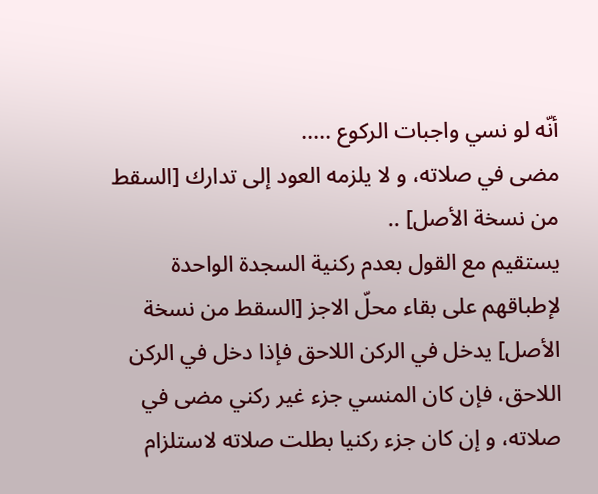أنّه لو نسي واجبات الركوع .....
مضى في صلاته، و لا يلزمه العود إلى تدارك [السقط من نسخة الأصل] ..
يستقيم مع القول بعدم ركنية السجدة الواحدة لإطباقهم على بقاء محلّ الاجز [السقط من نسخة الأصل] يدخل في الركن اللاحق فإذا دخل في الركن اللاحق، فإن كان المنسي جزء غير ركني مضى في صلاته، و إن كان جزء ركنيا بطلت صلاته لاستلزام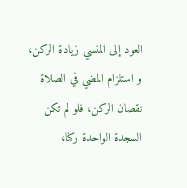العود إلى المنسي زيادة الركن، و استلزام المضي في الصلاة نقصان الركن، فلو لم تكن السجدة الواحدة ركنا،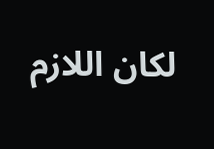لكان اللازم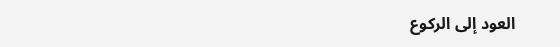العود إلى الركوع